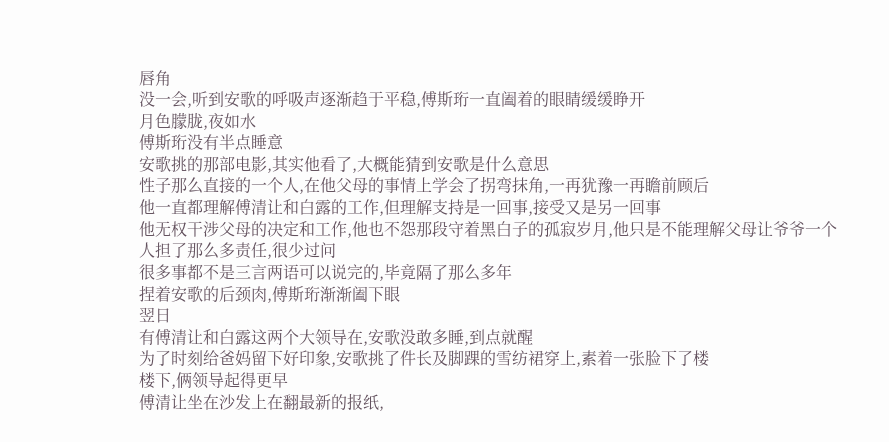唇角
没一会,听到安歌的呼吸声逐渐趋于平稳,傅斯珩一直阖着的眼睛缓缓睁开
月色朦胧,夜如水
傅斯珩没有半点睡意
安歌挑的那部电影,其实他看了,大概能猜到安歌是什么意思
性子那么直接的一个人,在他父母的事情上学会了拐弯抹角,一再犹豫一再瞻前顾后
他一直都理解傅清让和白露的工作,但理解支持是一回事,接受又是另一回事
他无权干涉父母的决定和工作,他也不怨那段守着黑白子的孤寂岁月,他只是不能理解父母让爷爷一个人担了那么多责任,很少过问
很多事都不是三言两语可以说完的,毕竟隔了那么多年
捏着安歌的后颈肉,傅斯珩渐渐阖下眼
翌日
有傅清让和白露这两个大领导在,安歌没敢多睡,到点就醒
为了时刻给爸妈留下好印象,安歌挑了件长及脚踝的雪纺裙穿上,素着一张脸下了楼
楼下,俩领导起得更早
傅清让坐在沙发上在翻最新的报纸,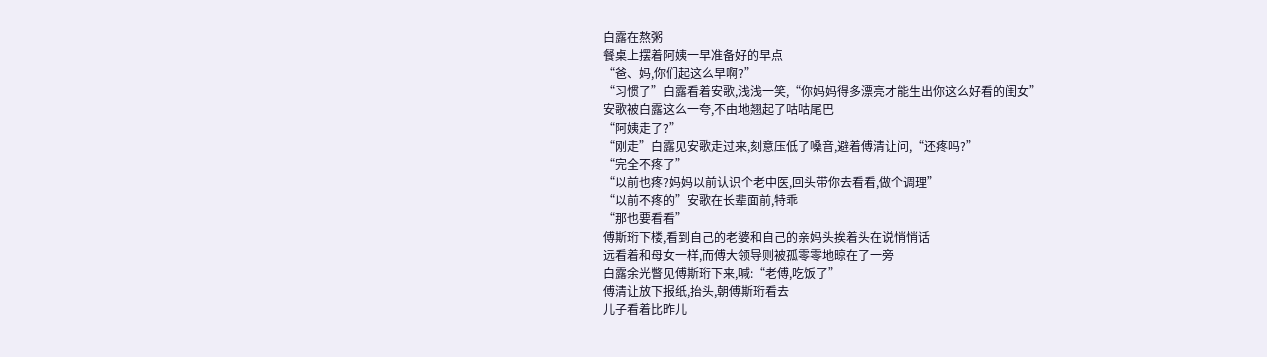白露在熬粥
餐桌上摆着阿姨一早准备好的早点
“爸、妈,你们起这么早啊?”
“习惯了”白露看着安歌,浅浅一笑,“你妈妈得多漂亮才能生出你这么好看的闺女”
安歌被白露这么一夸,不由地翘起了咕咕尾巴
“阿姨走了?”
“刚走”白露见安歌走过来,刻意压低了嗓音,避着傅清让问,“还疼吗?”
“完全不疼了”
“以前也疼?妈妈以前认识个老中医,回头带你去看看,做个调理”
“以前不疼的”安歌在长辈面前,特乖
“那也要看看”
傅斯珩下楼,看到自己的老婆和自己的亲妈头挨着头在说悄悄话
远看着和母女一样,而傅大领导则被孤零零地晾在了一旁
白露余光瞥见傅斯珩下来,喊:“老傅,吃饭了”
傅清让放下报纸,抬头,朝傅斯珩看去
儿子看着比昨儿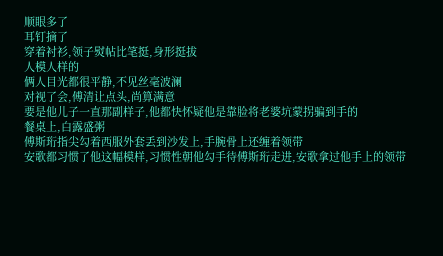顺眼多了
耳钉摘了
穿着衬衫,领子熨帖比笔挺,身形挺拔
人模人样的
俩人目光都很平静,不见丝毫波澜
对视了会,傅清让点头,尚算满意
要是他儿子一直那副样子,他都快怀疑他是靠脸将老婆坑蒙拐骗到手的
餐桌上,白露盛粥
傅斯珩指尖勾着西服外套丢到沙发上,手腕骨上还缠着领带
安歌都习惯了他这幅模样,习惯性朝他勾手待傅斯珩走进,安歌拿过他手上的领带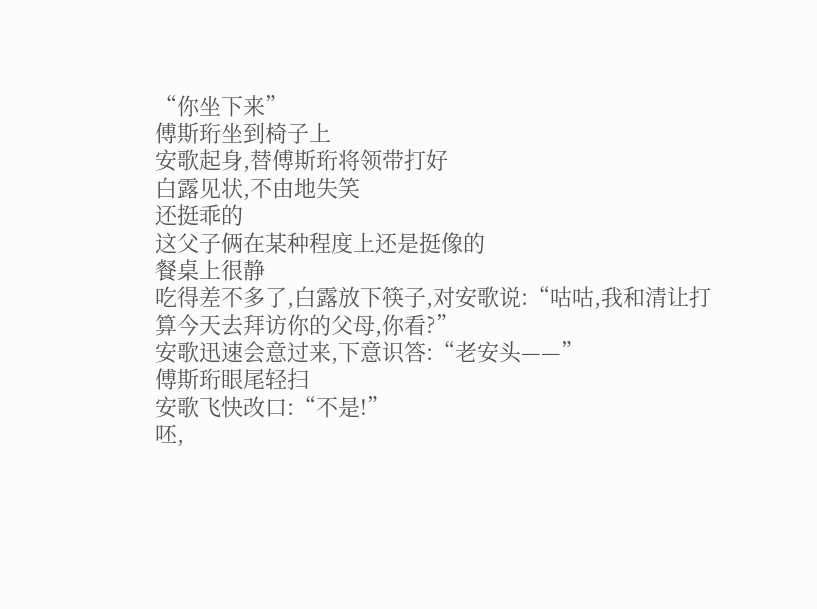“你坐下来”
傅斯珩坐到椅子上
安歌起身,替傅斯珩将领带打好
白露见状,不由地失笑
还挺乖的
这父子俩在某种程度上还是挺像的
餐桌上很静
吃得差不多了,白露放下筷子,对安歌说:“咕咕,我和清让打算今天去拜访你的父母,你看?”
安歌迅速会意过来,下意识答:“老安头——”
傅斯珩眼尾轻扫
安歌飞快改口:“不是!”
呸,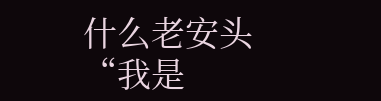什么老安头
“我是